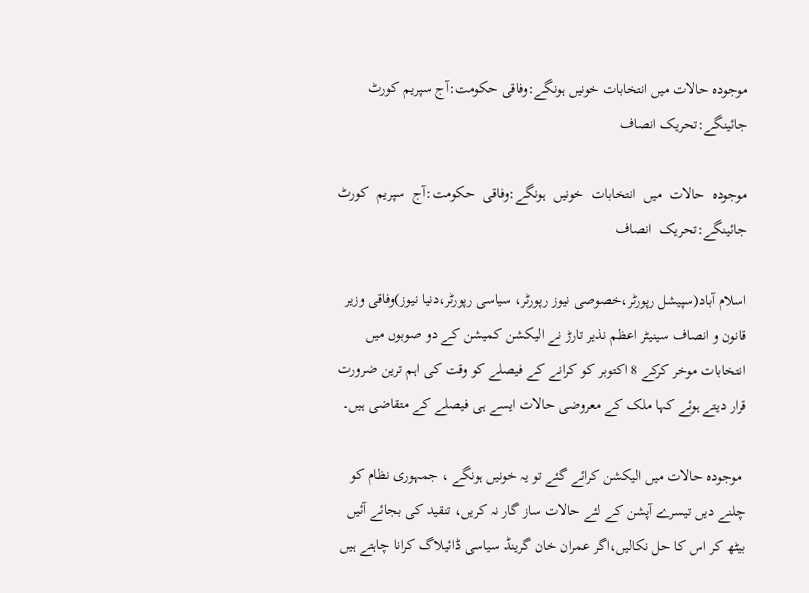موجودہ حالات میں انتخابات خونیں ہونگے:وفاقی حکومت:آج سپریم کورٹ جائینگے:تحریک انصاف

موجودہ  حالات  میں  انتخابات  خونیں  ہونگے:وفاقی  حکومت:آج  سپریم  کورٹ  جائینگے:تحریک  انصاف

اسلام آباد(سپیشل رپورٹر،خصوصی نیوز رپورٹر، سیاسی رپورٹر،دنیا نیوز)وفاقی وزیر قانون و انصاف سینیٹر اعظم نذیر تارڑ نے الیکشن کمیشن کے دو صوبوں میں انتخابات موخر کرکے 8 اکتوبر کو کرانے کے فیصلے کو وقت کی اہم ترین ضرورت قرار دیتے ہوئے کہا ملک کے معروضی حالات ایسے ہی فیصلے کے متقاضی ہیں۔

 موجودہ حالات میں الیکشن کرائے گئے تو یہ خونیں ہونگے ، جمہوری نظام کو چلنے دیں تیسرے آپشن کے لئے حالات ساز گار نہ کریں، تنقید کی بجائے آئیں بیٹھ کر اس کا حل نکالیں،اگر عمران خان گرینڈ سیاسی ڈائیلاگ کرانا چاہتے ہیں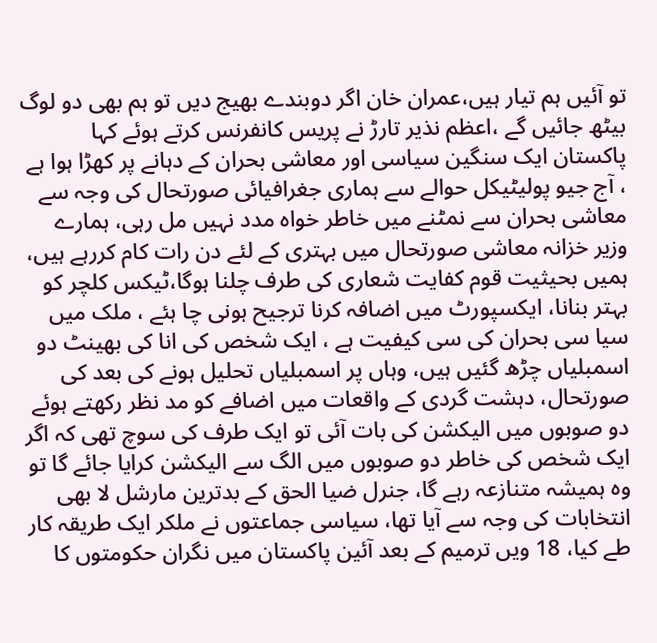تو آئیں ہم تیار ہیں،عمران خان اگر دوبندے بھیج دیں تو ہم بھی دو لوگ بیٹھ جائیں گے ،اعظم نذیر تارڑ نے پریس کانفرنس کرتے ہوئے کہا پاکستان ایک سنگین سیاسی اور معاشی بحران کے دہانے پر کھڑا ہوا ہے ، آج جیو پولیٹیکل حوالے سے ہماری جغرافیائی صورتحال کی وجہ سے معاشی بحران سے نمٹنے میں خاطر خواہ مدد نہیں مل رہی، ہمارے وزیر خزانہ معاشی صورتحال میں بہتری کے لئے دن رات کام کررہے ہیں، ہمیں بحیثیت قوم کفایت شعاری کی طرف چلنا ہوگا،ٹیکس کلچر کو بہتر بنانا، ایکسپورٹ میں اضافہ کرنا ترجیح ہونی چا ہئے ، ملک میں سیا سی بحران کی سی کیفیت ہے ، ایک شخص کی انا کی بھینٹ دو اسمبلیاں چڑھ گئیں ہیں، وہاں پر اسمبلیاں تحلیل ہونے کی بعد کی صورتحال، دہشت گردی کے واقعات میں اضافے کو مد نظر رکھتے ہوئے دو صوبوں میں الیکشن کی بات آئی تو ایک طرف کی سوچ تھی کہ اگر ایک شخص کی خاطر دو صوبوں میں الگ سے الیکشن کرایا جائے گا تو وہ ہمیشہ متنازعہ رہے گا، جنرل ضیا الحق کے بدترین مارشل لا بھی انتخابات کی وجہ سے آیا تھا، سیاسی جماعتوں نے ملکر ایک طریقہ کار طے کیا، 18 ویں ترمیم کے بعد آئین پاکستان میں نگران حکومتوں کا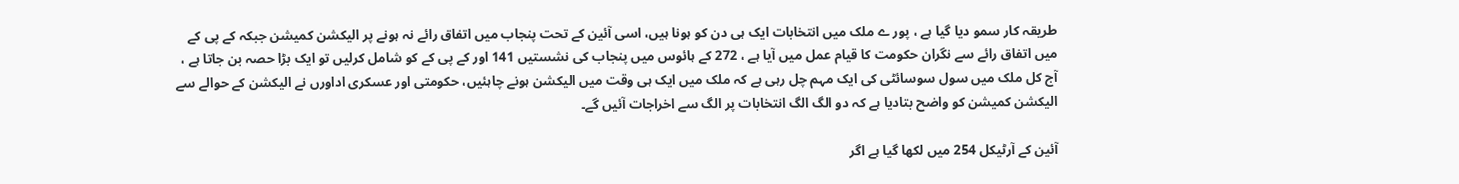طریقہ کار سمو دیا گیا ہے ، پور ے ملک میں انتخابات ایک ہی دن کو ہونا ہیں، اسی آئین کے تحت پنجاب میں اتفاق رائے نہ ہونے پر الیکشن کمیشن جبکہ کے پی کے میں اتفاق رائے سے نگران حکومت کا قیام عمل میں آیا ہے ، 272 کے ہائوس میں پنجاب کی نشستیں 141 اور کے پی کے کو شامل کرلیں تو ایک بڑا حصہ بن جاتا ہے ، آج کل ملک میں سول سوسائٹی کی ایک مہم چل رہی ہے کہ ملک میں ایک ہی وقت میں الیکشن ہونے چاہئیں، حکومتی اور عسکری اداورں نے الیکشن کے حوالے سے الیکشن کمیشن کو واضح بتادیا ہے کہ دو الگ الگ انتخابات پر الگ سے اخراجات آئیں گے۔

آئین کے آرٹیکل 254 میں لکھا گیا ہے اگر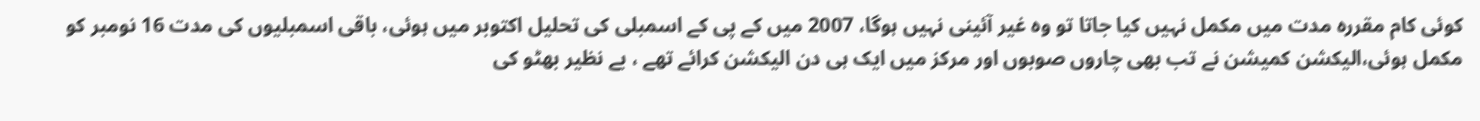کوئی کام مقررہ مدت میں مکمل نہیں کیا جاتا تو وہ غیر آئینی نہیں ہوگا، 2007 میں کے پی کے اسمبلی کی تحلیل اکتوبر میں ہوئی، باقی اسمبلیوں کی مدت 16 نومبر کو مکمل ہوئی،الیکشن کمیشن نے تب بھی چاروں صوبوں اور مرکز میں ایک ہی دن الیکشن کرائے تھے ، بے نظیر بھٹو کی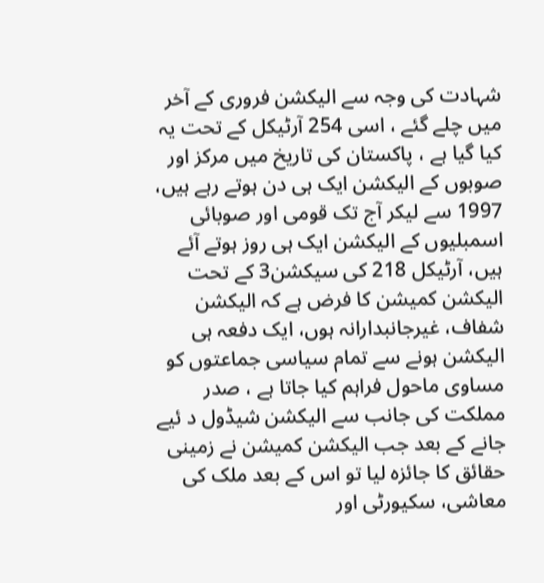شہادت کی وجہ سے الیکشن فروری کے آخر میں چلے گئے ، اسی 254 آرٹیکل کے تحت یہ کیا گیا ہے ، پاکستان کی تاریخ میں مرکز اور صوبوں کے الیکشن ایک ہی دن ہوتے رہے ہیں، 1997 سے لیکر آج تک قومی اور صوبائی اسمبلیوں کے الیکشن ایک ہی روز ہوتے آئے ہیں، آرٹیکل 218 کی سیکشن3 کے تحت الیکشن کمیشن کا فرض ہے کہ الیکشن شفاف، غیرجانبدارانہ ہوں، ایک دفعہ ہی الیکشن ہونے سے تمام سیاسی جماعتوں کو مساوی ماحول فراہم کیا جاتا ہے ، صدر مملکت کی جانب سے الیکشن شیڈول د ئیے جانے کے بعد جب الیکشن کمیشن نے زمینی حقائق کا جائزہ لیا تو اس کے بعد ملک کی معاشی، سکیورٹی اور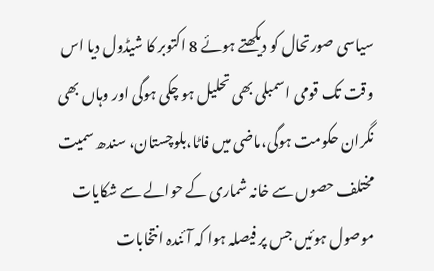سیاسی صورتحال کو دیکھتے ہوئے 8 اکتوبر کا شیڈول دیا اس وقت تک قومی اسمبلی بھی تحلیل ہو چکی ہوگی اور وہاں بھی نگران حکومت ہوگی،ماضی میں فاٹا،بلوچستان، سندھ سمیت مختلف حصوں سے خانہ شماری کے حوالے سے شکایات موصول ہوئیں جس پر فیصلہ ہوا کہ آئندہ انتخابات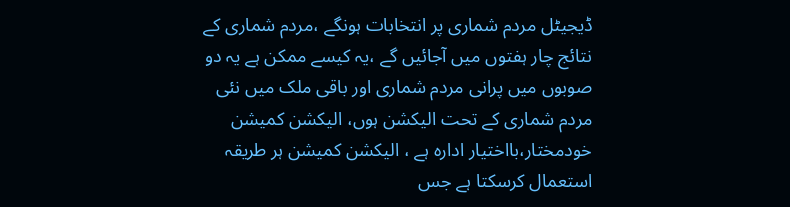ڈیجیٹل مردم شماری پر انتخابات ہونگے ،مردم شماری کے نتائج چار ہفتوں میں آجائیں گے ،یہ کیسے ممکن ہے یہ دو صوبوں میں پرانی مردم شماری اور باقی ملک میں نئی مردم شماری کے تحت الیکشن ہوں، الیکشن کمیشن خودمختار،بااختیار ادارہ ہے ، الیکشن کمیشن ہر طریقہ استعمال کرسکتا ہے جس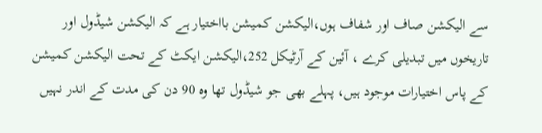سے الیکشن صاف اور شفاف ہوں،الیکشن کمیشن بااختیار ہے کہ الیکشن شیڈول اور تاریخوں میں تبدیلی کرے ، آئین کے آرٹیکل 252،الیکشن ایکٹ کے تحت الیکشن کمیشن کے پاس اختیارات موجود ہیں، پہلے بھی جو شیڈول تھا وہ 90 دن کی مدت کے اندر نہیں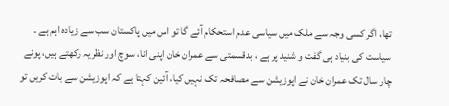تھا، اگر کسی وجہ سے ملک میں سیاسی عدم استحکام آئے گا تو اس میں پاکستان سب سے زیادہ اہم ہے ۔ سیاست کی بنیاد ہی گفت و شنید پر ہے ، بدقسمتی سے عمران خان اپنی انا، سوچ اور نظریہ رکھتے ہیں، پونے چار سال تک عمران خان نے اپوزیشن سے مصافحہ تک نہیں کیا، آئین کہتا ہے کہ اپوزیشن سے بات کریں تو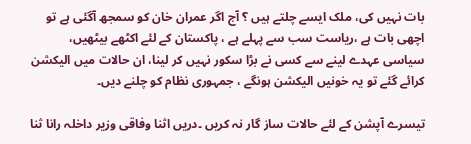بات نہیں کی، ملک ایسے چلتے ہیں ؟ آج اگر عمران خان کو سمجھ آگئی ہے تو اچھی بات ہے ،ریاست سب سے پہلے ہے ، پاکستان کے لئے اکٹھے بیٹھیں، سیاسی عہدے لینے سے کسی نے بڑا سکور نہیں کر لینا، ان حالات میں الیکشن کرائے گئے تو یہ خونیں الیکشن ہونگے ، جمہوری نظام کو چلنے دیں۔

تیسرے آپشن کے لئے حالات ساز گار نہ کریں ۔دریں اثنا وفاقی وزیر داخلہ رانا ثنا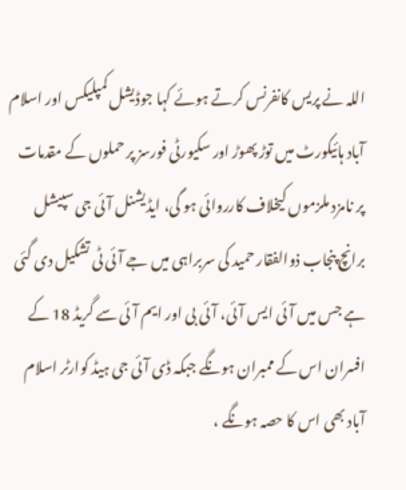اللہ نے پریس کانفرنس کرتے ہوئے کہا جوڈیشل کمپلیکس اور اسلام آباد ہائیکورٹ میں توڑ پھوڑ اور سکیورٹی فورسز پر حملوں کے مقدمات پر نامزد ملزموں کیخلاف کارروائی ہو گی، ایڈیشنل آئی جی سپیشل برانچ پنجاب ذوالفقار حمید کی سربراہی میں جے آئی ٹی تشکیل دی گئی ہے جس میں آئی ایس آئی، آئی بی اور ایم آئی سے گریڈ 18 کے افسران اس کے ممبران ہونگے جبکہ ڈی آئی جی ہیڈ کوارٹر اسلام آباد بھی اس کا حصہ ہونگے ،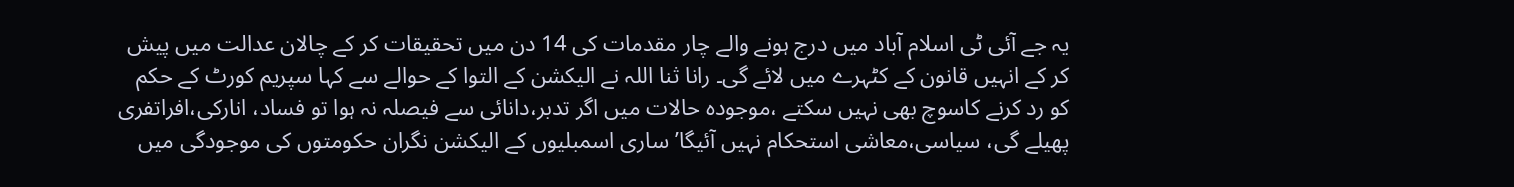یہ جے آئی ٹی اسلام آباد میں درج ہونے والے چار مقدمات کی 14 دن میں تحقیقات کر کے چالان عدالت میں پیش کر کے انہیں قانون کے کٹہرے میں لائے گی۔ رانا ثنا اللہ نے الیکشن کے التوا کے حوالے سے کہا سپریم کورٹ کے حکم کو رد کرنے کاسوچ بھی نہیں سکتے ،موجودہ حالات میں اگر تدبر،دانائی سے فیصلہ نہ ہوا تو فساد، انارکی،افراتفری پھیلے گی، سیاسی،معاشی استحکام نہیں آئیگا’ ساری اسمبلیوں کے الیکشن نگران حکومتوں کی موجودگی میں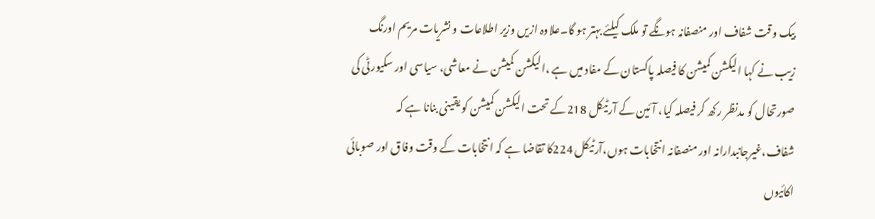بیک وقت شفاف اور منصفانہ ہونگے تو ملک کیلئے بہتر ہو گا۔علاوہ ازیں وزیر اطلاعات و نشریات مریم اورنگ زیب نے کہا الیکشن کمیشن کا فیصلہ پاکستان کے مفاد میں ہے ،الیکشن کمیشن نے معاشی، سیاسی اور سکیورٹی کی صورتحال کو مدنظر رکھ کر فیصلہ کیا، آئین کے آرٹیکل 218کے تحت الیکشن کمیشن کو یقینی بنانا ہے کہ شفاف،غیرجانبدارانہ اور منصفانہ انتخابات ہوں،آرٹیکل 224کا تقاضا ہے کہ انتخابات کے وقت وفاق اور صوبائی اکائیوں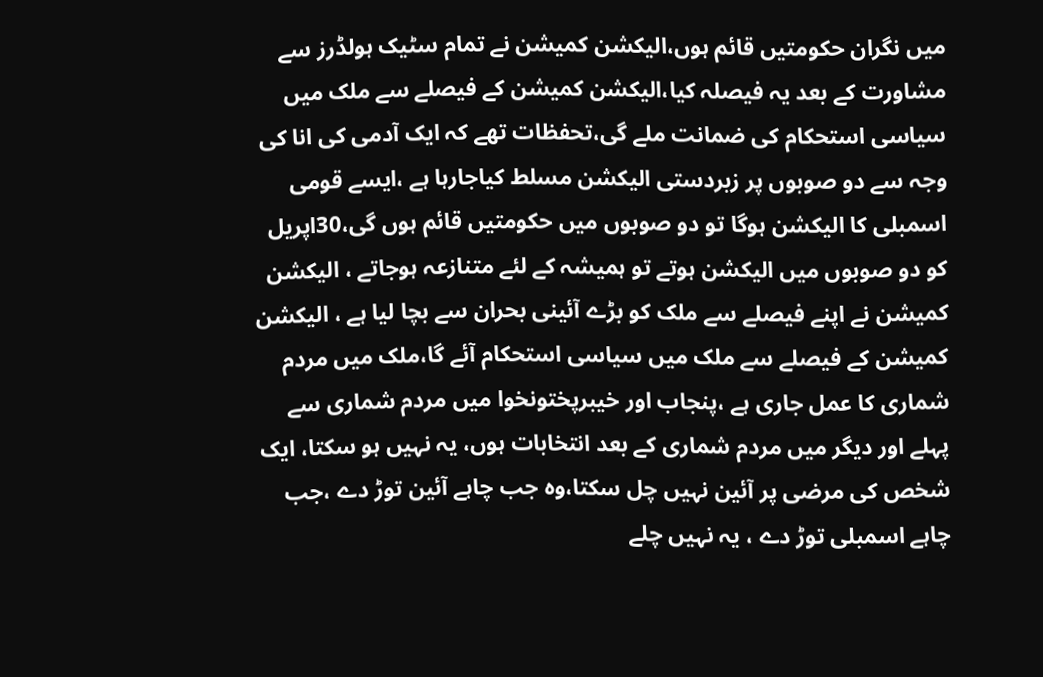میں نگران حکومتیں قائم ہوں،الیکشن کمیشن نے تمام سٹیک ہولڈرز سے مشاورت کے بعد یہ فیصلہ کیا،الیکشن کمیشن کے فیصلے سے ملک میں سیاسی استحکام کی ضمانت ملے گی،تحفظات تھے کہ ایک آدمی کی انا کی وجہ سے دو صوبوں پر زبردستی الیکشن مسلط کیاجارہا ہے ،ایسے قومی اسمبلی کا الیکشن ہوگا تو دو صوبوں میں حکومتیں قائم ہوں گی،30اپریل کو دو صوبوں میں الیکشن ہوتے تو ہمیشہ کے لئے متنازعہ ہوجاتے ، الیکشن کمیشن نے اپنے فیصلے سے ملک کو بڑے آئینی بحران سے بچا لیا ہے ، الیکشن کمیشن کے فیصلے سے ملک میں سیاسی استحکام آئے گا،ملک میں مردم شماری کا عمل جاری ہے ،پنجاب اور خیبرپختونخوا میں مردم شماری سے پہلے اور دیگر میں مردم شماری کے بعد انتخابات ہوں، یہ نہیں ہو سکتا، ایک شخص کی مرضی پر آئین نہیں چل سکتا،وہ جب چاہے آئین توڑ دے ،جب چاہے اسمبلی توڑ دے ، یہ نہیں چلے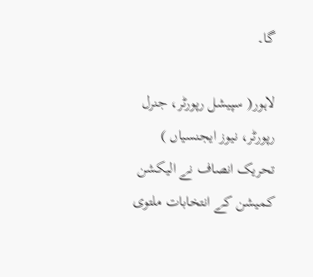گا۔

لاہور( سپیشل رپورٹر، جنرل رپورٹر، نیوز ایجنسیاں ) تحریک انصاف نے الیکشن کمیشن کے انتخابات ملتوی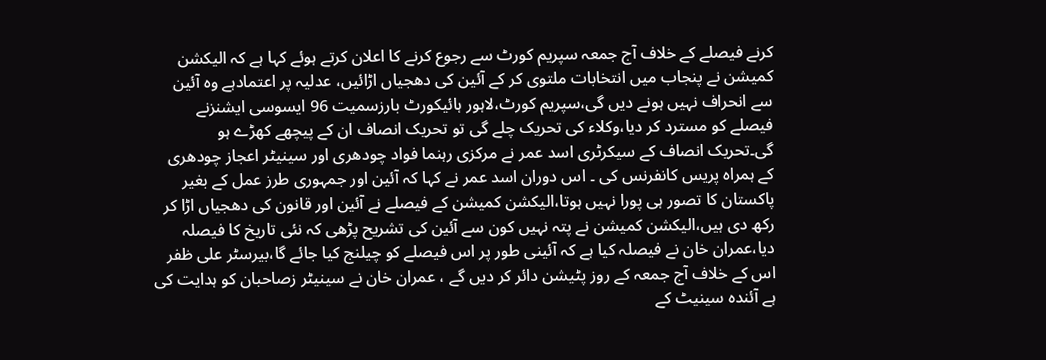کرنے فیصلے کے خلاف آج جمعہ سپریم کورٹ سے رجوع کرنے کا اعلان کرتے ہوئے کہا ہے کہ الیکشن کمیشن نے پنجاب میں انتخابات ملتوی کر کے آئین کی دھجیاں اڑائیں، عدلیہ پر اعتمادہے وہ آئین سے انحراف نہیں ہونے دیں گی،سپریم کورٹ،لاہور ہائیکورٹ بارزسمیت 96 ایسوسی ایشنزنے  فیصلے کو مسترد کر دیا،وکلاء کی تحریک چلے گی تو تحریک انصاف ان کے پیچھے کھڑے ہو گی۔تحریک انصاف کے سیکرٹری اسد عمر نے مرکزی رہنما فواد چودھری اور سینیٹر اعجاز چودھری کے ہمراہ پریس کانفرنس کی ۔ اس دوران اسد عمر نے کہا کہ آئین اور جمہوری طرز عمل کے بغیر پاکستان کا تصور ہی پورا نہیں ہوتا،الیکشن کمیشن کے فیصلے نے آئین اور قانون کی دھجیاں اڑا کر رکھ دی ہیں،الیکشن کمیشن نے پتہ نہیں کون سے آئین کی تشریح پڑھی کہ نئی تاریخ کا فیصلہ دیا،عمران خان نے فیصلہ کیا ہے کہ آئینی طور پر اس فیصلے کو چیلنج کیا جائے گا،بیرسٹر علی ظفر اس کے خلاف آج جمعہ کے روز پٹیشن دائر کر دیں گے ، عمران خان نے سینیٹر زصاحبان کو ہدایت کی ہے آئندہ سینیٹ کے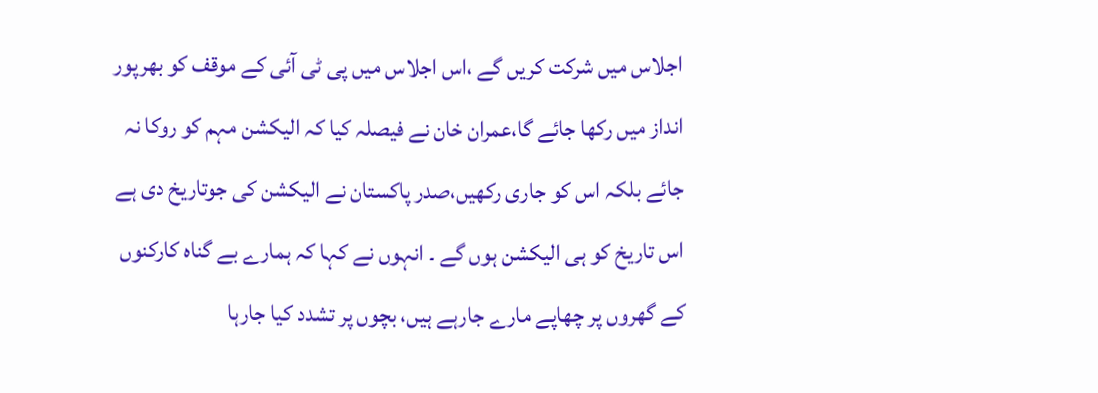اجلاس میں شرکت کریں گے ،اس اجلاس میں پی ٹی آئی کے موقف کو بھرپور انداز میں رکھا جائے گا،عمران خان نے فیصلہ کیا کہ الیکشن مہم کو روکا نہ جائے بلکہ اس کو جاری رکھیں،صدر پاکستان نے الیکشن کی جوتاریخ دی ہے اس تاریخ کو ہی الیکشن ہوں گے ۔ انہوں نے کہا کہ ہمارے بے گناہ کارکنوں کے گھروں پر چھاپے مارے جارہے ہیں، بچوں پر تشدد کیا جارہا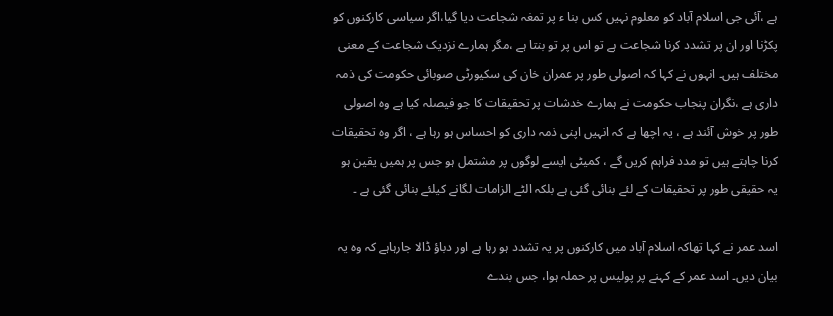ہے ،آئی جی اسلام آباد کو معلوم نہیں کس بنا ء پر تمغہ شجاعت دیا گیا،اگر سیاسی کارکنوں کو پکڑنا اور ان پر تشدد کرنا شجاعت ہے تو اس پر تو بنتا ہے ،مگر ہمارے نزدیک شجاعت کے معنی مختلف ہیں۔ انہوں نے کہا کہ اصولی طور پر عمران خان کی سکیورٹی صوبائی حکومت کی ذمہ داری ہے ،نگران پنجاب حکومت نے ہمارے خدشات پر تحقیقات کا جو فیصلہ کیا ہے وہ اصولی طور پر خوش آئند ہے ، یہ اچھا ہے کہ انہیں اپنی ذمہ داری کو احساس ہو رہا ہے ، اگر وہ تحقیقات کرنا چاہتے ہیں تو مدد فراہم کریں گے ، کمیٹی ایسے لوگوں پر مشتمل ہو جس پر ہمیں یقین ہو یہ حقیقی طور پر تحقیقات کے لئے بنائی گئی ہے بلکہ الٹے الزامات لگانے کیلئے بنائی گئی ہے ۔

اسد عمر نے کہا تھاکہ اسلام آباد میں کارکنوں پر یہ تشدد ہو رہا ہے اور دباؤ ڈالا جارہاہے کہ وہ یہ بیان دیں۔ اسد عمر کے کہنے پر پولیس پر حملہ ہوا، جس بندے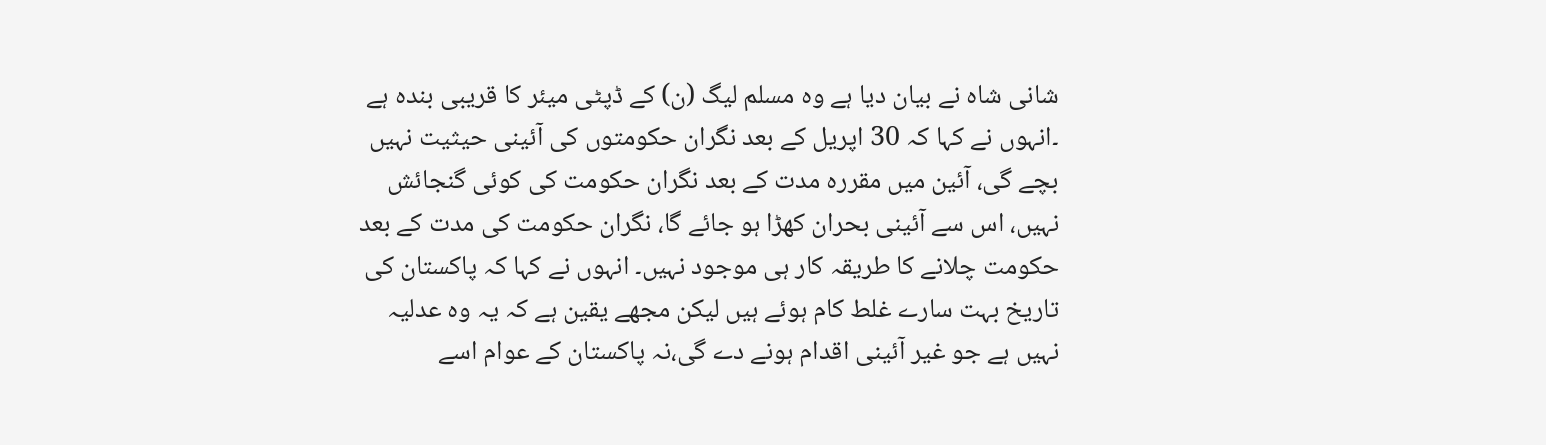شانی شاہ نے بیان دیا ہے وہ مسلم لیگ (ن) کے ڈپٹی میئر کا قریبی بندہ ہے ۔انہوں نے کہا کہ 30 اپریل کے بعد نگران حکومتوں کی آئینی حیثیت نہیں بچے گی، آئین میں مقررہ مدت کے بعد نگران حکومت کی کوئی گنجائش نہیں، اس سے آئینی بحران کھڑا ہو جائے گا، نگران حکومت کی مدت کے بعد حکومت چلانے کا طریقہ کار ہی موجود نہیں۔ انہوں نے کہا کہ پاکستان کی تاریخ بہت سارے غلط کام ہوئے ہیں لیکن مجھے یقین ہے کہ یہ وہ عدلیہ نہیں ہے جو غیر آئینی اقدام ہونے دے گی،نہ پاکستان کے عوام اسے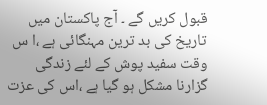قبول کریں گے ۔ آج پاکستان میں تاریخ کی بد ترین مہنگائی ہے ،ا س وقت سفید پوش کے لئے زندگی گزارنا مشکل ہو گیا ہے ،اس کی عزت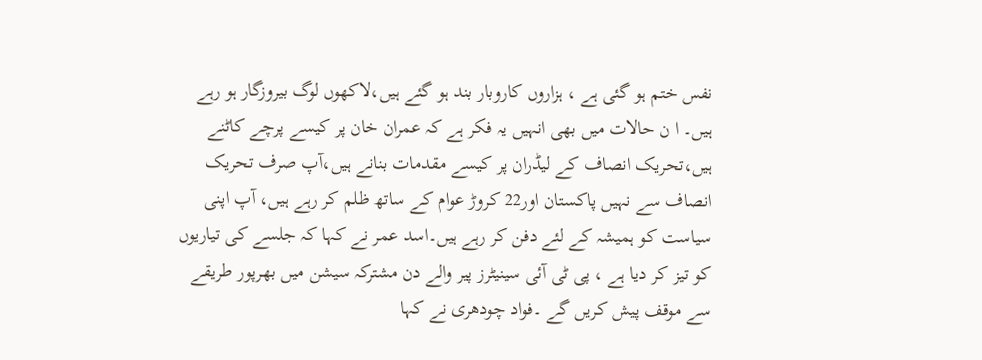نفس ختم ہو گئی ہے ، ہزاروں کاروبار بند ہو گئے ہیں،لاکھوں لوگ بیروزگار ہو رہے ہیں۔ ا ن حالات میں بھی انہیں یہ فکر ہے کہ عمران خان پر کیسے پرچے کاٹنے ہیں،تحریک انصاف کے لیڈران پر کیسے مقدمات بنانے ہیں،آپ صرف تحریک انصاف سے نہیں پاکستان اور22 کروڑ عوام کے ساتھ ظلم کر رہے ہیں، آپ اپنی سیاست کو ہمیشہ کے لئے دفن کر رہے ہیں۔اسد عمر نے کہا کہ جلسے کی تیاریوں کو تیز کر دیا ہے ، پی ٹی آئی سینیٹرز پیر والے دن مشترکہ سیشن میں بھرپور طریقے سے موقف پیش کریں گے ۔فواد چودھری نے کہا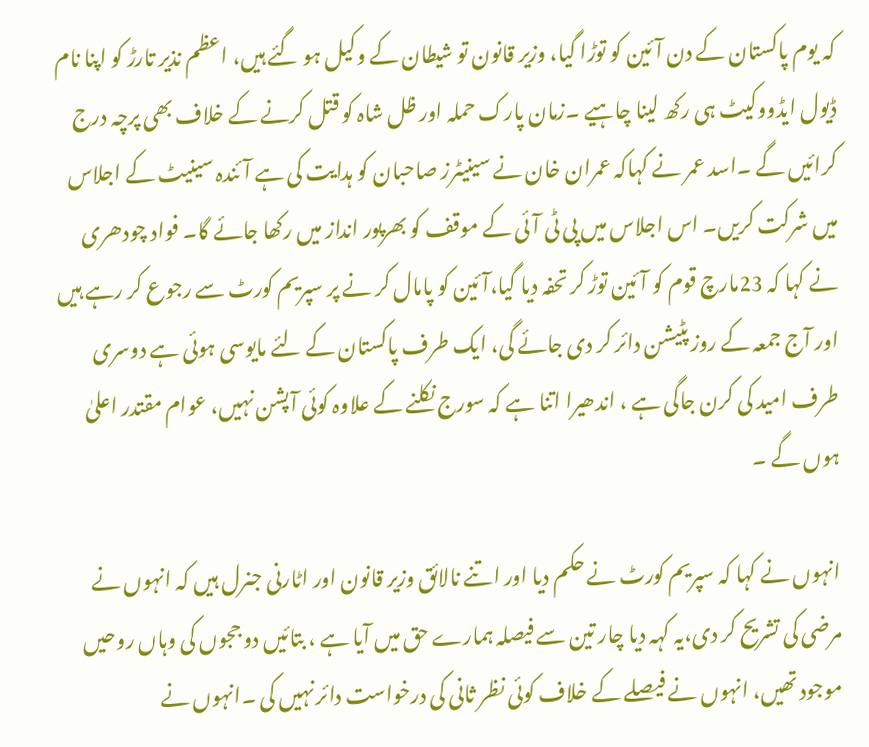کہ یوم پاکستان کے دن آئین کو توڑا گیا، وزیر قانون تو شیطان کے وکیل ہو گئے ہیں، اعظم نذیر تارڑ کو اپنا نام ڈیول ایڈووکیٹ ہی رکھ لینا چاہیے ۔زمان پارک حملہ اور ظل شاہ کو قتل کرنے کے خلاف بھی پرچہ درج کرائیں گے ۔اسد عمر نے کہاکہ عمران خان نے سینیٹرز صاحبان کو ہدایت کی ہے آئندہ سینیٹ کے اجلاس میں شرکت کریں۔ اس اجلاس میں پی ٹی آئی کے موقف کو بھرپور انداز میں رکھا جائے گا۔ فواد چودھری نے کہا کہ 23مارچ قوم کو آئین توڑ کر تحفہ دیا گیا،آئین کو پامال کر نے پر سپریم کورٹ سے رجوع کر رہے ہیں اور آج جمعہ کے روز پٹیشن دائر کر دی جائے گی، ایک طرف پاکستان کے لئے مایوسی ہوئی ہے دوسری طرف امید کی کرن جاگی ہے ، اندھیرا اتنا ہے کہ سورج نکلنے کے علاوہ کوئی آپشن نہیں، عوام مقتدر اعلیٰ ہوں گے ۔

انہوں نے کہا کہ سپریم کورٹ نے حکم دیا اور اتنے نالائق وزیر قانون اور اٹارنی جنرل ہیں کہ انہوں نے مرضی کی تشریح کر دی،یہ کہہ دیا چار تین سے فیصلہ ہمارے حق میں آیا ہے ، بتائیں دو ججوں کی وہاں روحیں موجود تھیں، انہوں نے فیصلے کے خلاف کوئی نظر ثانی کی درخواست دائر نہیں کی ۔انہوں نے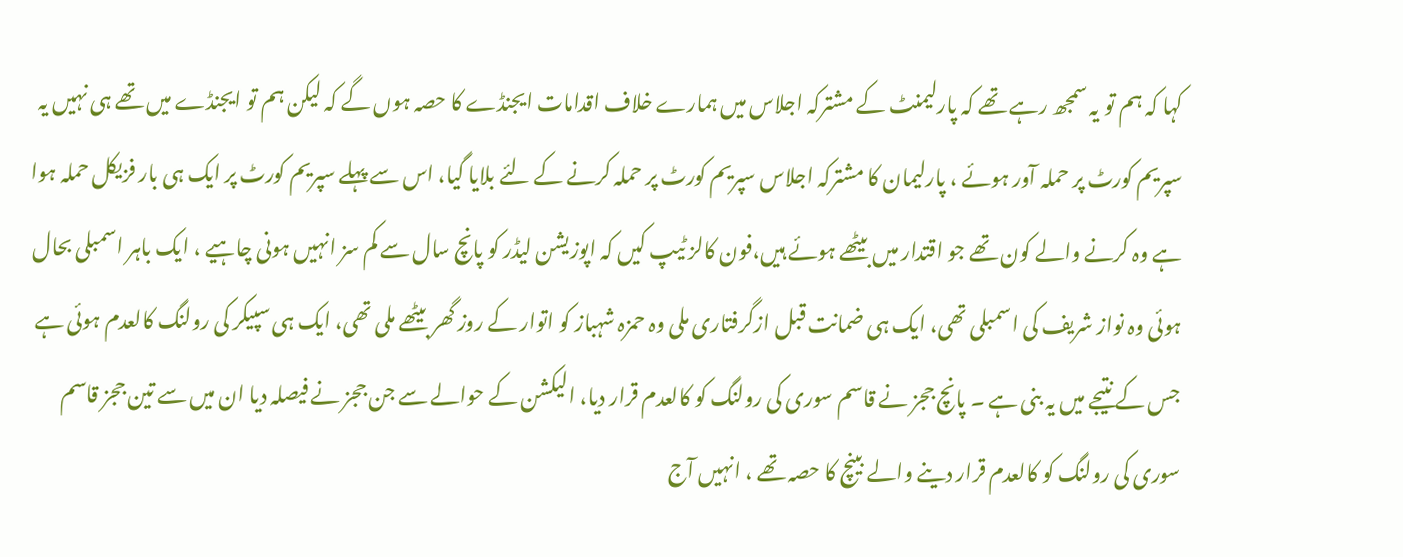کہا کہ ہم تو یہ سمجھ رہے تھے کہ پارلیمنٹ کے مشترکہ اجلاس میں ہمارے خلاف اقدامات ایجنڈے کا حصہ ہوں گے کہ لیکن ہم تو ایجنڈے میں تھے ہی نہیں یہ سپریم کورٹ پر حملہ آور ہوئے ، پارلیمان کا مشترکہ اجلاس سپریم کورٹ پر حملہ کرنے کے لئے بلایا گیا، اس سے پہلے سپریم کورٹ پر ایک ہی بار فزیکل حملہ ہوا ہے وہ کرنے والے کون تھے جو اقتدار میں بیٹھے ہوئے ہیں،فون کالز ٹیپ کیں کہ اپوزیشن لیڈر کو پانچ سال سے کم سز انہیں ہونی چاہیے ، ایک باہر اسمبلی بحال ہوئی وہ نواز شریف کی اسمبلی تھی، ایک ہی ضمانت قبل ازگرفتاری ملی وہ حمزہ شہباز کو اتوار کے روز گھر بیٹھے ملی تھی، ایک ہی سپیکر کی رولنگ کالعدم ہوئی ہے جس کے نتیجے میں یہ بنی ہے ۔ پانچ ججز نے قاسم سوری کی رولنگ کو کالعدم قرار دیا، الیکشن کے حوالے سے جن ججز نے فیصلہ دیا ان میں سے تین ججز قاسم سوری کی رولنگ کو کالعدم قرار دینے والے بینچ کا حصہ تھے ، انہیں آج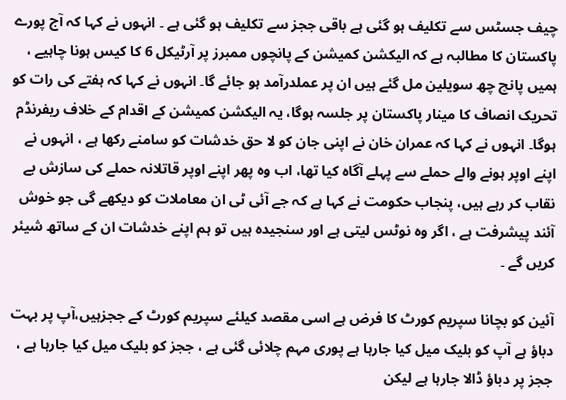چیف جسٹس سے تکلیف ہو گئی ہے باقی ججز سے تکلیف ہو گئی ہے ۔ انہوں نے کہا کہ آج پورے پاکستان کا مطالبہ ہے کہ الیکشن کمیشن کے پانچوں ممبرز پر آرٹیکل 6 کا کیس ہونا چاہیے ، ہمیں پانچ چھ سویلین مل گئے ہیں ان پر عملدرآمد ہو جائے گا۔ انہوں نے کہا کہ ہفتے کی رات کو تحریک انصاف کا مینار پاکستان پر جلسہ ہوگا، یہ الیکشن کمیشن کے اقدام کے خلاف ریفرنڈم ہوگا۔ انہوں نے کہا کہ عمران خان نے اپنی جان کو لا حق خدشات کو سامنے رکھا ہے ، انہوں نے اپنے اوپر ہونے والے حملے سے پہلے آگاہ کیا تھا، اب وہ پھر اپنے اوپر قاتلانہ حملے کی سازش بے نقاب کر رہے ہیں، پنجاب حکومت نے کہا ہے کہ جے آئی ٹی ان معاملات کو دیکھے گی جو خوش آئند پیشرفت ہے ، اگر وہ نوٹس لیتی ہے اور سنجیدہ ہیں تو ہم اپنے خدشات ان کے ساتھ شیئر کریں گے ۔

آئین کو بچانا سپریم کورٹ کا فرض ہے اسی مقصد کیلئے سپریم کورٹ کے ججزہیں،آپ پر بہت دباؤ ہے آپ کو بلیک میل کیا جارہا ہے پوری مہم چلائی گئی ہے ، ججز کو بلیک میل کیا جارہا ہے ، ججز پر دباؤ ڈالا جارہا ہے لیکن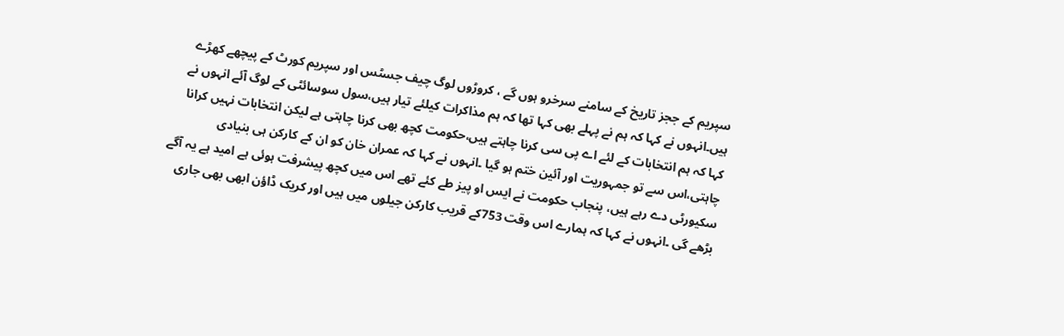سپریم کے ججز تاریخ کے سامنے سرخرو ہوں گے ، کروڑوں لوگ چیف جسٹس اور سپریم کورٹ کے پیچھے کھڑے ہیں۔انہوں نے کہا کہ ہم نے پہلے بھی کہا تھا کہ ہم مذاکرات کیلئے تیار ہیں،سول سوسائٹی کے لوگ آئے انہوں نے کہا کہ ہم انتخابات کے لئے اے پی سی کرنا چاہتے ہیں،حکومت کچھ بھی کرنا چاہتی ہے لیکن انتخابات نہیں کرانا چاہتی،اس سے تو جمہوریت اور آئین ختم ہو گیا ۔انہوں نے کہا کہ عمران خان کو ان کے کارکن ہی بنیادی سکیورٹی دے رہے ہیں، پنجاب حکومت نے ایس او پیز طے کئے تھے اس میں کچھ پیشرفت ہوئی ہے امید ہے یہ آگے بڑھے گی ۔انہوں نے کہا کہ ہمارے اس وقت 753کے قریب کارکن جیلوں میں ہیں اور کریک ڈاؤن ابھی بھی جاری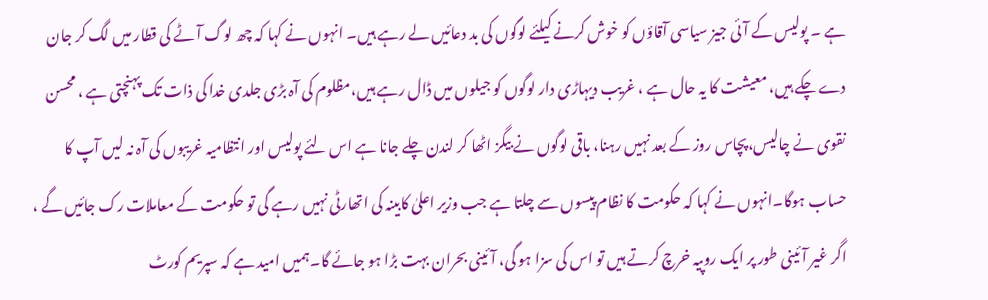ہے ۔ پولیس کے آئی جیز سیاسی آقاؤں کو خوش کرنے کیلئے لوگوں کی بد دعائیں لے رہے ہیں۔ انہوں نے کہا کہ چھ لوگ آٹے کی قطار میں لگ کر جان دے چکے ہیں، معیشت کا یہ حال ہے ، غریب دیہاڑی دار لوگوں کو جیلوں میں ڈال رہے ہیں،مظلوم کی آہ بڑی جلدی خدا کی ذات تک پہنچتی ہے ، محسن نقوی نے چالیس،پچاس روز کے بعد نہیں رہنا، باقی لوگوں نے بیگز اٹھا کر لندن چلے جانا ہے اس لئے پولیس اور انتظامیہ غریبوں کی آہ نہ لیں آپ کا حساب ہوگا۔انہوں نے کہا کہ حکومت کا نظام پیسوں سے چلتا ہے جب وزیر اعلیٰ کابینہ کی اتھارٹی نہیں رہے گی تو حکومت کے معاملات رک جائیں گے ، اگر غیر آئینی طور پر ایک روپیہ خرچ کرتے ہیں تو اس کی سزا ہو گی، آئینی بحران بہت بڑا ہو جائے گا۔ہمیں امید ہے کہ سپریم کورٹ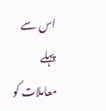اس سے پہلے معاملات کو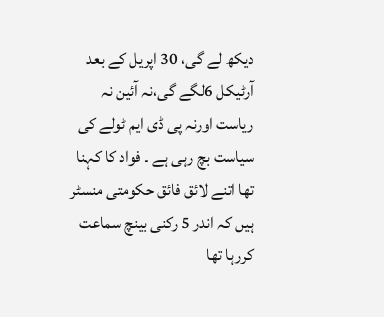دیکھ لے گی، 30 اپریل کے بعد آرٹیکل 6لگے گی،نہ آئین نہ ریاست اورنہ پی ڈی ایم ٹولے کی سیاست بچ رہی ہے ۔ فواد کا کہنا تھا اتنے لائق فائق حکومتی منسٹر ہیں کہ اندر 5 رکنی بینچ سماعت کررہا تھا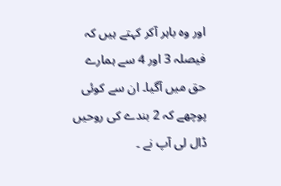اور وہ باہر آکر کہتے ہیں کہ فیصلہ 3 اور 4 سے ہمارے حق میں آگیا۔ ان سے کوئی پوچھے کہ 2 بندے کی روحیں ڈال لی آپ نے ۔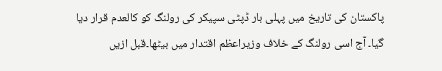پاکستان کی تاریخ میں پہلی بار ڈپٹی سپیکر کی رولنگ کو کالعدم قرار دیا گیا۔ آج اسی رولنگ کے خلاف وزیراعظم اقتدار میں بیٹھا۔قبل ازیں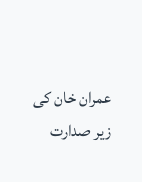عمران خان کی زیر صدارت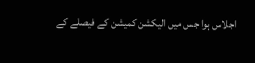اجلاس ہوا جس میں الیکشن کمیشن کے فیصلے کے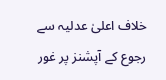خلاف اعلیٰ عدلیہ سے رجوع کے آپشنز پر غور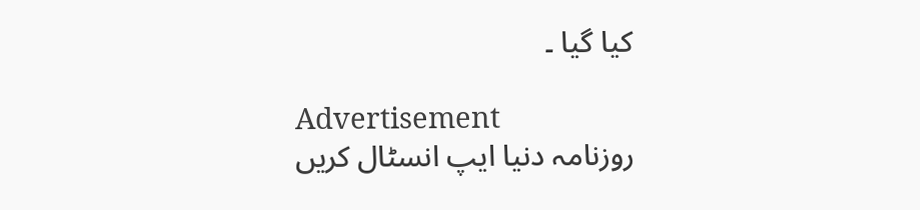کیا گیا ۔

Advertisement
روزنامہ دنیا ایپ انسٹال کریں